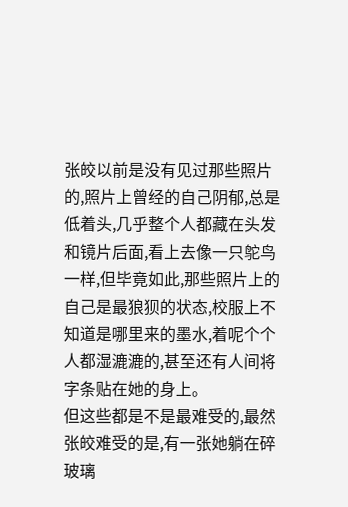张皎以前是没有见过那些照片的,照片上曾经的自己阴郁,总是低着头,几乎整个人都藏在头发和镜片后面,看上去像一只鸵鸟一样,但毕竟如此,那些照片上的自己是最狼狈的状态,校服上不知道是哪里来的墨水,着呢个个人都湿漉漉的,甚至还有人间将字条贴在她的身上。
但这些都是不是最难受的,最然张皎难受的是,有一张她躺在碎玻璃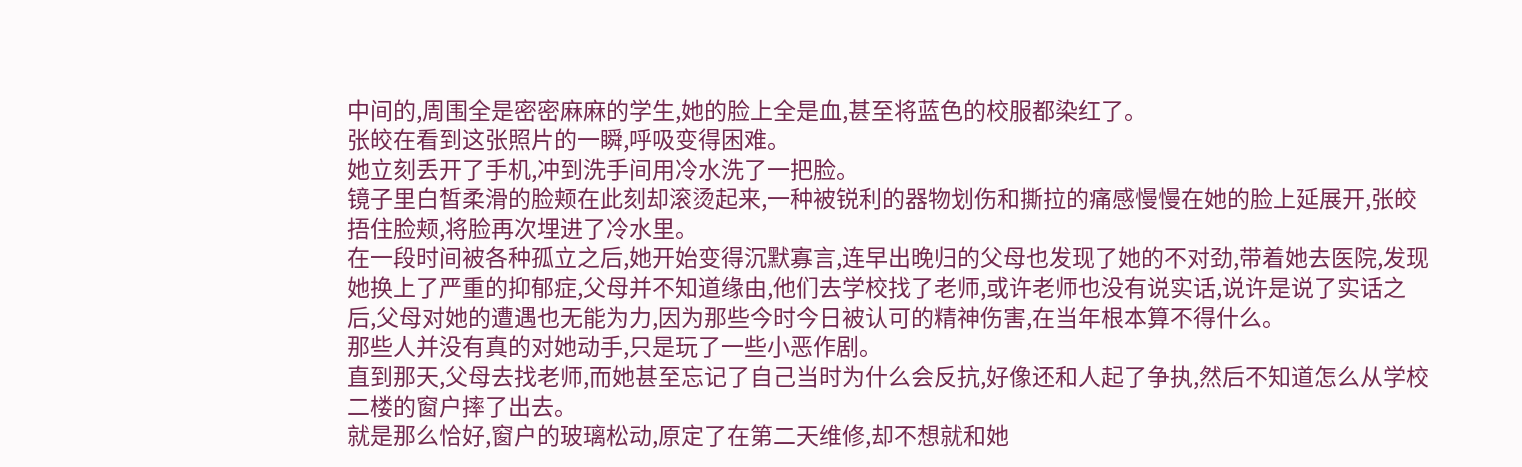中间的,周围全是密密麻麻的学生,她的脸上全是血,甚至将蓝色的校服都染红了。
张皎在看到这张照片的一瞬,呼吸变得困难。
她立刻丢开了手机,冲到洗手间用冷水洗了一把脸。
镜子里白皙柔滑的脸颊在此刻却滚烫起来,一种被锐利的器物划伤和撕拉的痛感慢慢在她的脸上延展开,张皎捂住脸颊,将脸再次埋进了冷水里。
在一段时间被各种孤立之后,她开始变得沉默寡言,连早出晚归的父母也发现了她的不对劲,带着她去医院,发现她换上了严重的抑郁症,父母并不知道缘由,他们去学校找了老师,或许老师也没有说实话,说许是说了实话之后,父母对她的遭遇也无能为力,因为那些今时今日被认可的精神伤害,在当年根本算不得什么。
那些人并没有真的对她动手,只是玩了一些小恶作剧。
直到那天,父母去找老师,而她甚至忘记了自己当时为什么会反抗,好像还和人起了争执,然后不知道怎么从学校二楼的窗户摔了出去。
就是那么恰好,窗户的玻璃松动,原定了在第二天维修,却不想就和她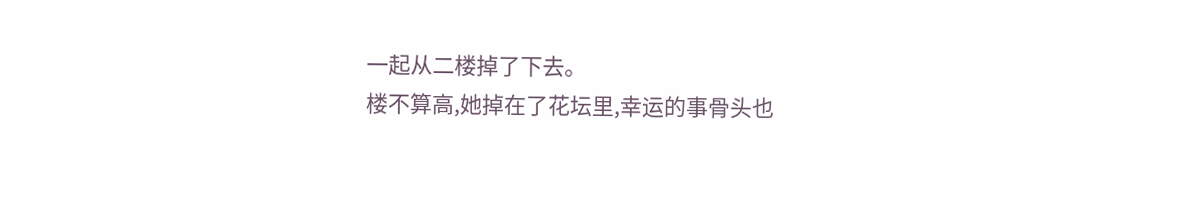一起从二楼掉了下去。
楼不算高,她掉在了花坛里,幸运的事骨头也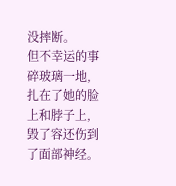没摔断。
但不幸运的事碎玻璃一地,扎在了她的脸上和脖子上,毁了容还伤到了面部神经。